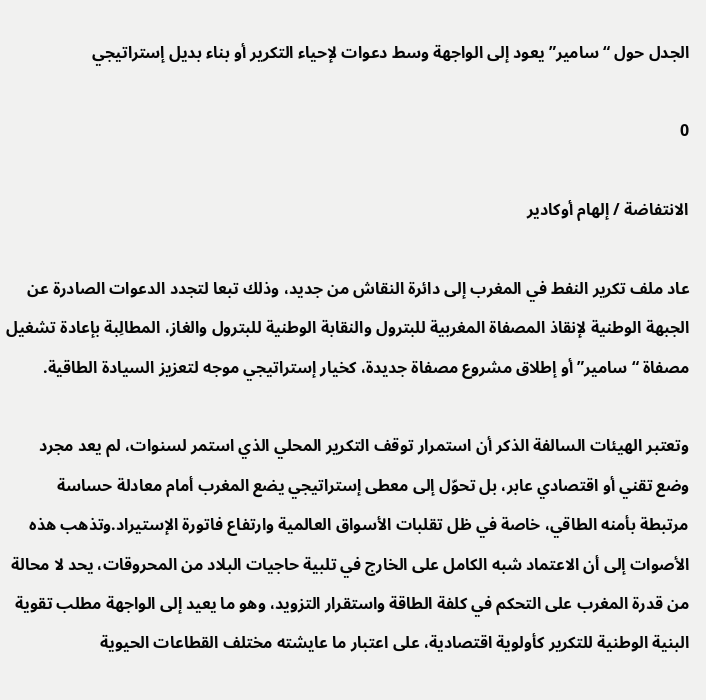الجدل حول “سامير” يعود إلى الواجهة وسط دعوات لإحياء التكرير أو بناء بديل إستراتيجي

0

الانتفاضة / إلهام أوكادير

عاد ملف تكرير النفط في المغرب إلى دائرة النقاش من جديد، وذلك تبعا لتجدد الدعوات الصادرة عن الجبهة الوطنية لإنقاذ المصفاة المغربية للبترول والنقابة الوطنية للبترول والغاز، المطالِبة بإعادة تشغيل مصفاة “سامير” أو إطلاق مشروع مصفاة جديدة، كخيار إستراتيجي موجه لتعزيز السيادة الطاقية.

وتعتبر الهيئات السالفة الذكر أن استمرار توقف التكرير المحلي الذي استمر لسنوات، لم يعد مجرد وضع تقني أو اقتصادي عابر، بل تحوّل إلى معطى إستراتيجي يضع المغرب أمام معادلة حساسة مرتبطة بأمنه الطاقي، خاصة في ظل تقلبات الأسواق العالمية وارتفاع فاتورة الإستيراد.وتذهب هذه الأصوات إلى أن الاعتماد شبه الكامل على الخارج في تلبية حاجيات البلاد من المحروقات، يحد لا محالة من قدرة المغرب على التحكم في كلفة الطاقة واستقرار التزويد، وهو ما يعيد إلى الواجهة مطلب تقوية البنية الوطنية للتكرير كأولوية اقتصادية، على اعتبار ما عايشته مختلف القطاعات الحيوية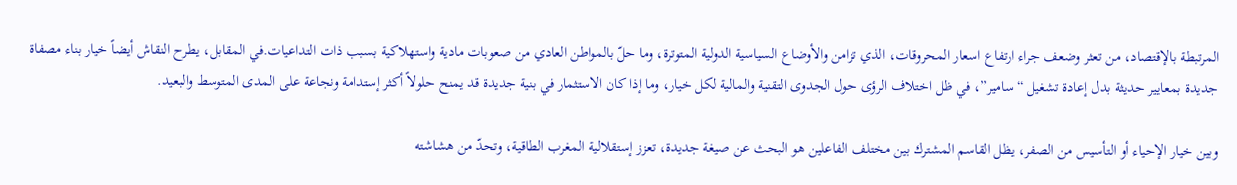المرتبطة بالإقتصاد، من تعثر وضعف جراء ارتفاع اسعار المحروقات، الذي تزامن والأوضاع السياسية الدولية المتوترة، وما حلّ بالمواطن العادي من صعوبات مادية واستهلاكية بسبب ذات التداعيات.في المقابل، يطرح النقاش أيضاً خيار بناء مصفاة جديدة بمعايير حديثة بدل إعادة تشغيل “سامير”، في ظل اختلاف الرؤى حول الجدوى التقنية والمالية لكل خيار، وما إذا كان الاستثمار في بنية جديدة قد يمنح حلولاً أكثر إستدامة ونجاعة على المدى المتوسط والبعيد.

وبين خيار الإحياء أو التأسيس من الصفر، يظل القاسم المشترك بين مختلف الفاعلين هو البحث عن صيغة جديدة، تعزز إستقلالية المغرب الطاقية، وتحدّ من هشاشته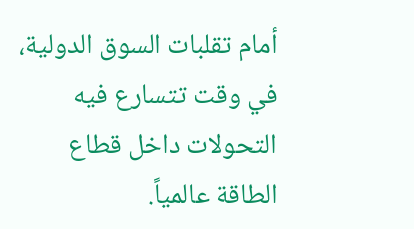أمام تقلبات السوق الدولية، في وقت تتسارع فيه التحولات داخل قطاع الطاقة عالمياً.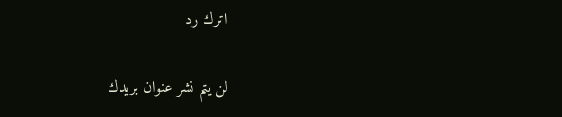اترك رد

لن يتم نشر عنوان بريدك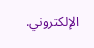الإلكتروني.